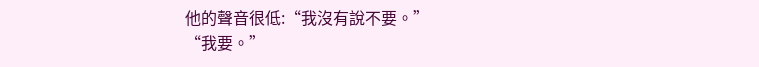他的聲音很低:“我沒有說不要。”
“我要。”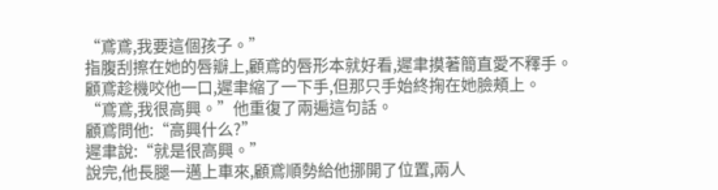“鳶鳶,我要這個孩子。”
指腹刮擦在她的唇瓣上,顧鳶的唇形本就好看,遲聿摸著簡直愛不釋手。
顧鳶趁機咬他一口,遲聿縮了一下手,但那只手始終掬在她臉頰上。
“鳶鳶,我很高興。”他重復了兩遍這句話。
顧鳶問他:“高興什么?”
遲聿說:“就是很高興。”
說完,他長腿一邁上車來,顧鳶順勢給他挪開了位置,兩人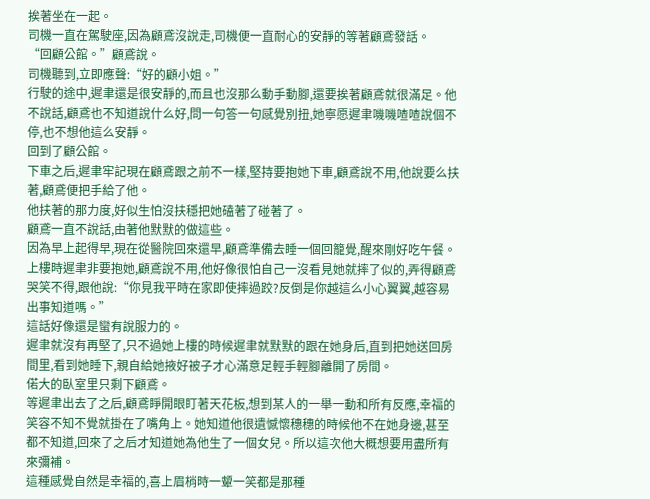挨著坐在一起。
司機一直在駕駛座,因為顧鳶沒說走,司機便一直耐心的安靜的等著顧鳶發話。
“回顧公館。”顧鳶說。
司機聽到,立即應聲:“好的顧小姐。”
行駛的途中,遲聿還是很安靜的,而且也沒那么動手動腳,還要挨著顧鳶就很滿足。他不說話,顧鳶也不知道說什么好,問一句答一句感覺別扭,她寧愿遲聿嘰嘰喳喳說個不停,也不想他這么安靜。
回到了顧公館。
下車之后,遲聿牢記現在顧鳶跟之前不一樣,堅持要抱她下車,顧鳶說不用,他說要么扶著,顧鳶便把手給了他。
他扶著的那力度,好似生怕沒扶穩把她磕著了碰著了。
顧鳶一直不說話,由著他默默的做這些。
因為早上起得早,現在從醫院回來還早,顧鳶準備去睡一個回籠覺,醒來剛好吃午餐。
上樓時遲聿非要抱她,顧鳶說不用,他好像很怕自己一沒看見她就摔了似的,弄得顧鳶哭笑不得,跟他說:“你見我平時在家即使摔過跤?反倒是你越這么小心翼翼,越容易出事知道嗎。”
這話好像還是蠻有說服力的。
遲聿就沒有再堅了,只不過她上樓的時候遲聿就默默的跟在她身后,直到把她送回房間里,看到她睡下,親自給她掖好被子才心滿意足輕手輕腳離開了房間。
偌大的臥室里只剩下顧鳶。
等遲聿出去了之后,顧鳶睜開眼盯著天花板,想到某人的一舉一動和所有反應,幸福的笑容不知不覺就掛在了嘴角上。她知道他很遺憾懷穗穗的時候他不在她身邊,甚至都不知道,回來了之后才知道她為他生了一個女兒。所以這次他大概想要用盡所有來彌補。
這種感覺自然是幸福的,喜上眉梢時一顰一笑都是那種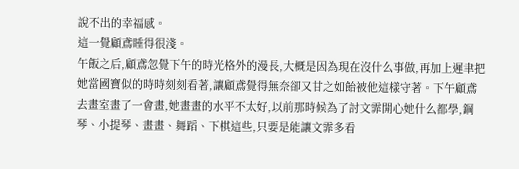說不出的幸福感。
這一覺顧鳶睡得很淺。
午飯之后,顧鳶忽覺下午的時光格外的漫長,大概是因為現在沒什么事做,再加上遲聿把她當國寶似的時時刻刻看著,讓顧鳶覺得無奈卻又甘之如飴被他這樣守著。下午顧鳶去畫室畫了一會畫,她畫畫的水平不太好,以前那時候為了討文霏開心她什么都學,鋼琴、小提琴、畫畫、舞蹈、下棋這些,只要是能讓文霏多看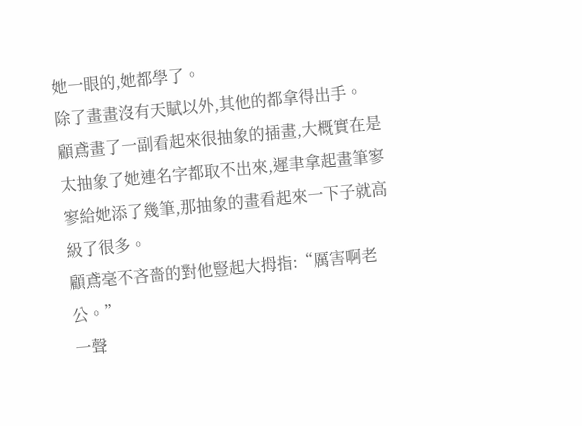她一眼的,她都學了。
除了畫畫沒有天賦以外,其他的都拿得出手。
顧鳶畫了一副看起來很抽象的插畫,大概實在是太抽象了她連名字都取不出來,遲聿拿起畫筆寥寥給她添了幾筆,那抽象的畫看起來一下子就高級了很多。
顧鳶毫不吝嗇的對他豎起大拇指:“厲害啊老公。”
一聲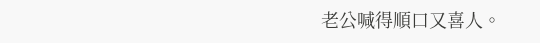老公喊得順口又喜人。